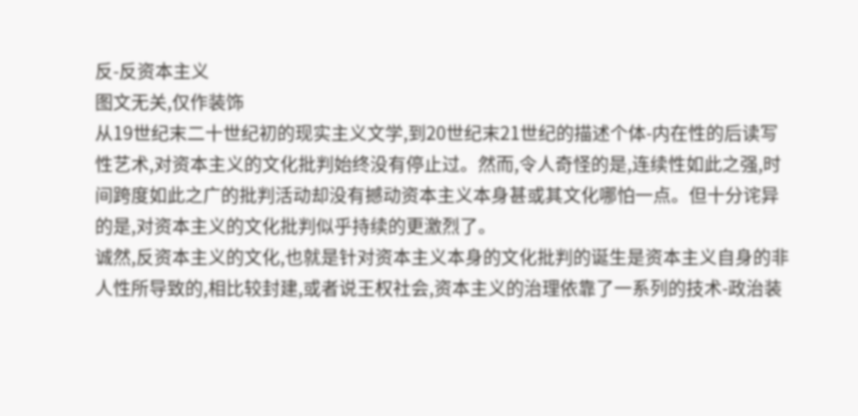反-反资本主义
图文无关,仅作装饰
从19世纪末二十世纪初的现实主义文学,到20世纪末21世纪的描述个体-内在性的后读写性艺术,对资本主义的文化批判始终没有停止过。然而,令人奇怪的是,连续性如此之强,时间跨度如此之广的批判活动却没有撼动资本主义本身甚或其文化哪怕一点。但十分诧异的是,对资本主义的文化批判似乎持续的更激烈了。
诚然,反资本主义的文化,也就是针对资本主义本身的文化批判的诞生是资本主义自身的非人性所导致的,相比较封建,或者说王权社会,资本主义的治理依靠了一系列的技术-政治装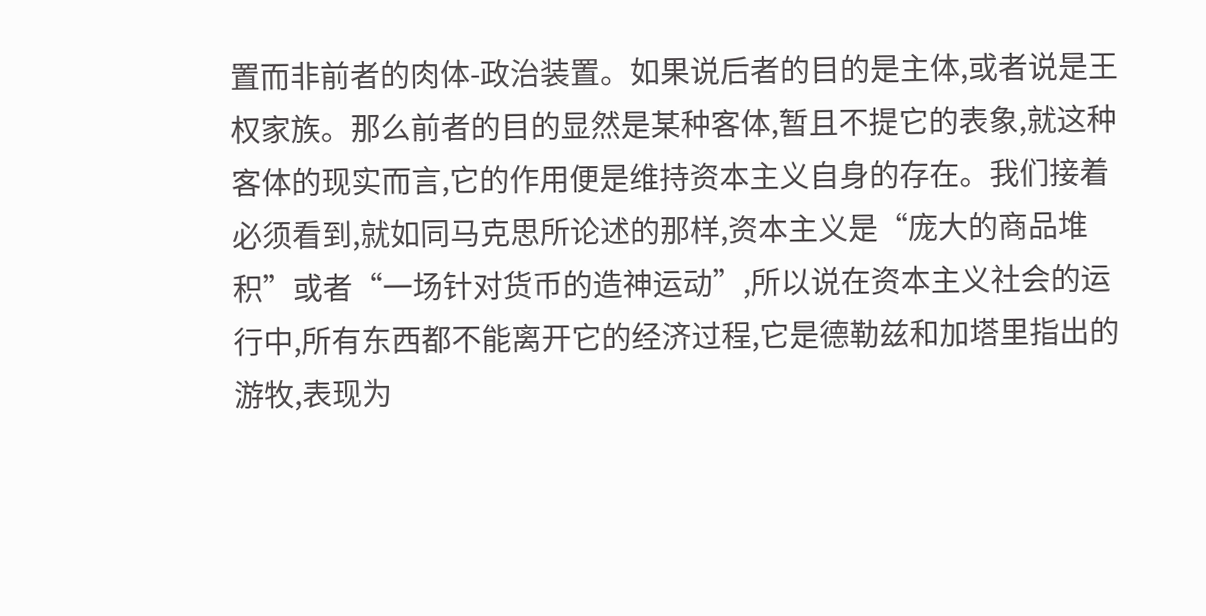置而非前者的肉体-政治装置。如果说后者的目的是主体,或者说是王权家族。那么前者的目的显然是某种客体,暂且不提它的表象,就这种客体的现实而言,它的作用便是维持资本主义自身的存在。我们接着必须看到,就如同马克思所论述的那样,资本主义是“庞大的商品堆积”或者“一场针对货币的造神运动”,所以说在资本主义社会的运行中,所有东西都不能离开它的经济过程,它是德勒兹和加塔里指出的游牧,表现为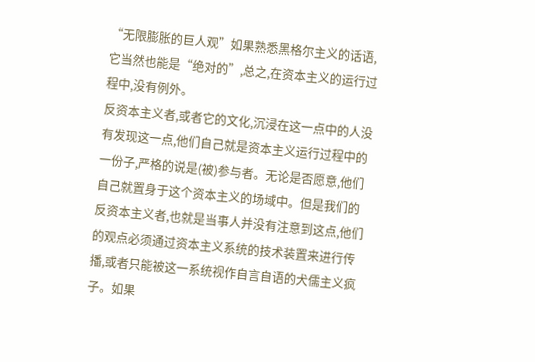“无限膨胀的巨人观”如果熟悉黑格尔主义的话语,它当然也能是“绝对的”,总之,在资本主义的运行过程中,没有例外。
反资本主义者,或者它的文化,沉浸在这一点中的人没有发现这一点,他们自己就是资本主义运行过程中的一份子,严格的说是(被)参与者。无论是否愿意,他们自己就置身于这个资本主义的场域中。但是我们的反资本主义者,也就是当事人并没有注意到这点,他们的观点必须通过资本主义系统的技术装置来进行传播,或者只能被这一系统视作自言自语的犬儒主义疯子。如果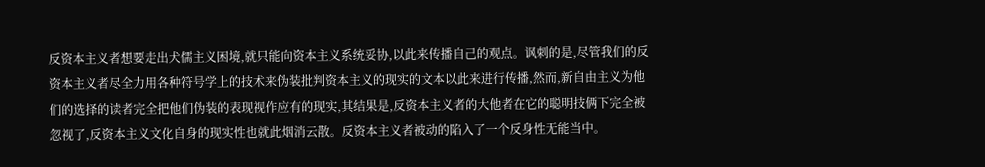反资本主义者想要走出犬儒主义困境,就只能向资本主义系统妥协,以此来传播自己的观点。讽刺的是,尽管我们的反资本主义者尽全力用各种符号学上的技术来伪装批判资本主义的现实的文本以此来进行传播,然而,新自由主义为他们的选择的读者完全把他们伪装的表现视作应有的现实,其结果是,反资本主义者的大他者在它的聪明技俩下完全被忽视了,反资本主义文化自身的现实性也就此烟消云散。反资本主义者被动的陷入了一个反身性无能当中。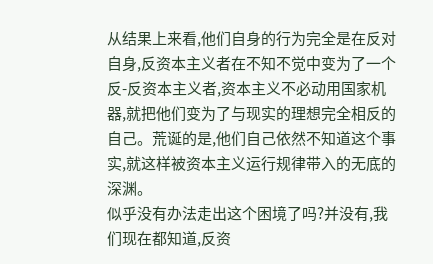从结果上来看,他们自身的行为完全是在反对自身,反资本主义者在不知不觉中变为了一个反-反资本主义者,资本主义不必动用国家机器,就把他们变为了与现实的理想完全相反的自己。荒诞的是,他们自己依然不知道这个事实,就这样被资本主义运行规律带入的无底的深渊。
似乎没有办法走出这个困境了吗?并没有,我们现在都知道,反资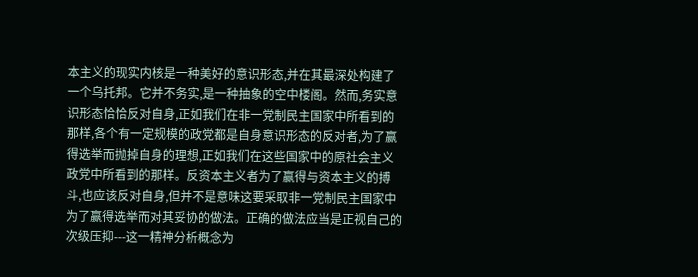本主义的现实内核是一种美好的意识形态,并在其最深处构建了一个乌托邦。它并不务实,是一种抽象的空中楼阁。然而,务实意识形态恰恰反对自身,正如我们在非一党制民主国家中所看到的那样,各个有一定规模的政党都是自身意识形态的反对者,为了赢得选举而抛掉自身的理想,正如我们在这些国家中的原社会主义政党中所看到的那样。反资本主义者为了赢得与资本主义的搏斗,也应该反对自身,但并不是意味这要采取非一党制民主国家中为了赢得选举而对其妥协的做法。正确的做法应当是正视自己的次级压抑---这一精神分析概念为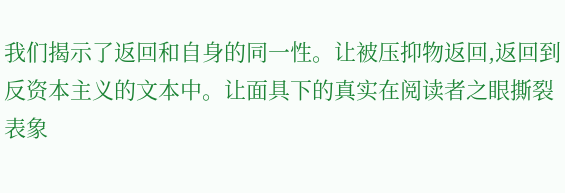我们揭示了返回和自身的同一性。让被压抑物返回,返回到反资本主义的文本中。让面具下的真实在阅读者之眼撕裂表象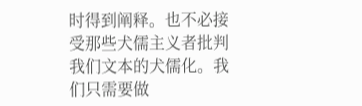时得到阐释。也不必接受那些犬儒主义者批判我们文本的犬儒化。我们只需要做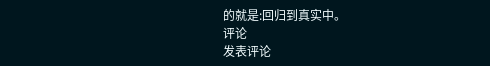的就是:回归到真实中。
评论
发表评论